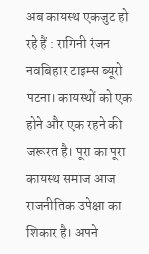अब कायस्थ एकजुट हो रहे हैं : रागिनी रंजन
नवबिहार टाइम्स ब्यूरो
पटना। कायस्थों को एक होने और एक रहने की जरूरत है। पूरा का पूरा कायस्थ समाज आज राजनीतिक उपेक्षा का शिकार है। अपने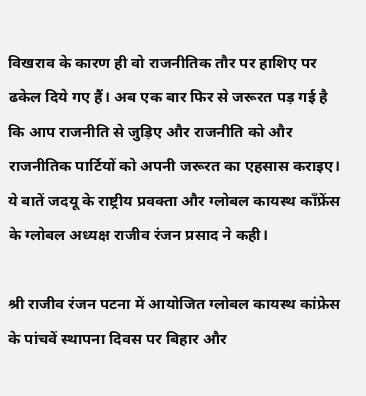विखराव के कारण ही वो राजनीतिक तौर पर हाशिए पर ढकेल दिये गए हैं। अब एक बार फिर से जरूरत पड़ गई है कि आप राजनीति से जुड़िए और राजनीति को और राजनीतिक पार्टियों को अपनी जरूरत का एहसास कराइए। ये बातें जदयू के राष्ट्रीय प्रवक्ता और ग्लोबल कायस्थ कॉंफ्रेंस के ग्लोबल अध्यक्ष राजीव रंजन प्रसाद ने कही।

श्री राजीव रंजन पटना में आयोजित ग्लोबल कायस्थ कांफ्रेस के पांचवें स्थापना दिवस पर बिहार और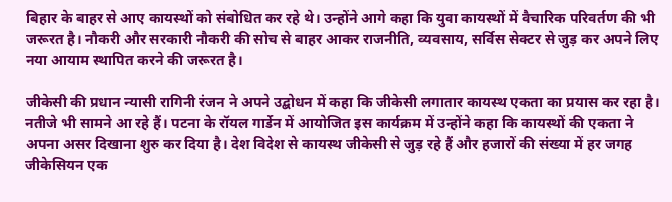बिहार के बाहर से आए कायस्थों को संबोधित कर रहे थे। उन्होंने आगे कहा कि युवा कायस्थों में वैचारिक परिवर्तण की भी जरूरत है। नौकरी और सरकारी नौकरी की सोच से बाहर आकर राजनीति, व्यवसाय, सर्विस सेक्टर से जुड़ कर अपने लिए नया आयाम स्थापित करने की जरूरत है।

जीकेसी की प्रधान न्यासी रागिनी रंजन ने अपने उद्बोधन में कहा कि जीकेसी लगातार कायस्थ एकता का प्रयास कर रहा है। नतीजे भी सामने आ रहे हैं। पटना के रॉयल गार्डेन में आयोजित इस कार्यक्रम में उन्होंने कहा कि कायस्थों की एकता ने अपना असर दिखाना शुरु कर दिया है। देश विदेश से कायस्थ जीकेसी से जुड़ रहे हैं और हजारों की संख्या में हर जगह जीकेसियन एक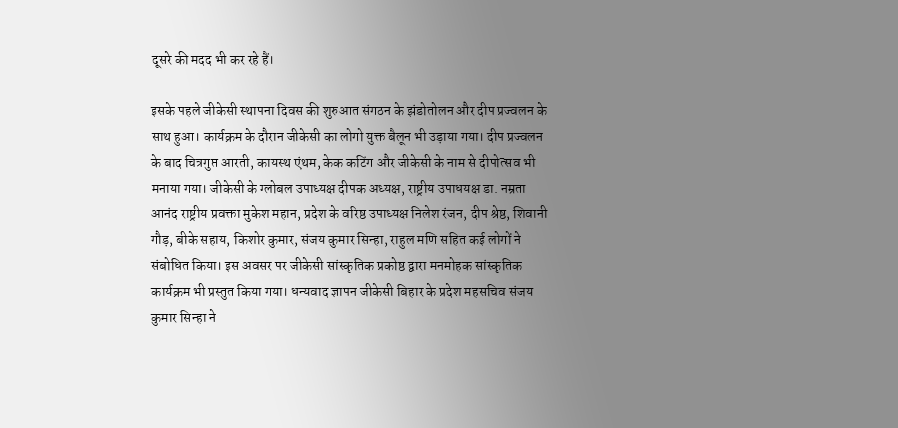दूसरे की मदद भी कर रहे हैं।

इसके पहले जीकेसी स्थापना दिवस की शुरुआत संगठन के झंडोतोलन और दीप प्रज्वलन के साथ हुआ। कार्यक्रम के दौरान जीकेसी का लोगो युक्त बैलून भी उड़ाया गया। दीप प्रज्वलन के बाद चित्रगुप्त आरती, कायस्थ एंथम, केक कटिंग और जीकेसी के नाम से दीपोत्सव भी मनाया गया। जीकेसी के ग्लोबल उपाध्यक्ष दीपक अध्यक्ष, राष्ट्रीय उपाधयक्ष डा. नम्रता आनंद राष्ट्रीय प्रवक्ता मुकेश महान, प्रदेश के वरिष्ठ उपाध्यक्ष निलेश रंजन, दीप श्रेष्ठ, शिवानी गौड़, बीके सहाय, किशोर कुमार, संजय कुमार सिन्हा, राहुल मणि सहित कई लोगों ने संबोधित किया। इस अवसर पर जीकेसी सांस्कृतिक प्रकोष्ठ द्वारा मनमोहक सांस्कृतिक कार्यक्रम भी प्रस्तुत किया गया। धन्यवाद ज्ञापन जीकेसी बिहार के प्रदेश महसचिव संजय कुमार सिन्हा ने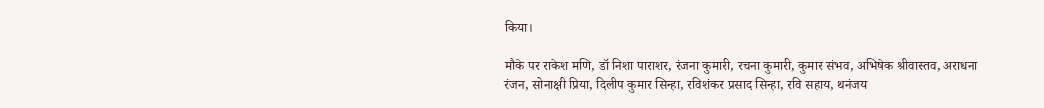किया।

मौके पर राकेश मणि, डॉ निशा पाराशर, रंजना कुमारी, रचना कुमारी, कुमार संभव, अभिषेक श्रीवास्तव, अराधना रंजन, सोनाक्षी प्रिया, दिलीप कुमार सिन्हा, रविशंकर प्रसाद सिन्हा, रवि सहाय, थनंजय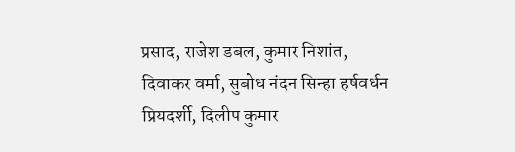प्रसाद, राजेश डबल, कुमार निशांत, दिवाकर वर्मा, सुबोध नंदन सिन्हा हर्षवर्धन प्रियदर्शी, दिलीप कुमार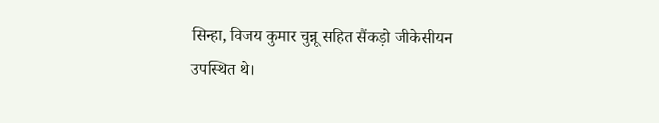सिन्हा, विजय कुमार चुन्नू सहित सैंकड़ो जीकेसीयन उपस्थित थे।